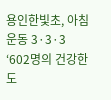용인한빛초, 아침운동 3·3·3 ‘602명의 건강한 도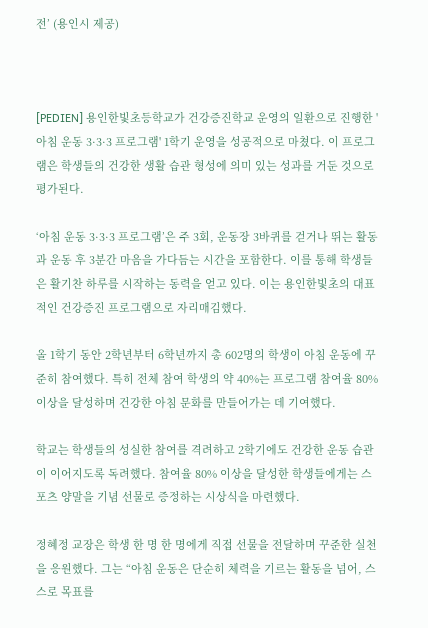전’ (용인시 제공)



[PEDIEN] 용인한빛초등학교가 건강증진학교 운영의 일환으로 진행한 '아침 운동 3·3·3 프로그램' 1학기 운영을 성공적으로 마쳤다. 이 프로그램은 학생들의 건강한 생활 습관 형성에 의미 있는 성과를 거둔 것으로 평가된다.

‘아침 운동 3·3·3 프로그램’은 주 3회, 운동장 3바퀴를 걷거나 뛰는 활동과 운동 후 3분간 마음을 가다듬는 시간을 포함한다. 이를 통해 학생들은 활기찬 하루를 시작하는 동력을 얻고 있다. 이는 용인한빛초의 대표적인 건강증진 프로그램으로 자리매김했다.

올 1학기 동안 2학년부터 6학년까지 총 602명의 학생이 아침 운동에 꾸준히 참여했다. 특히 전체 참여 학생의 약 40%는 프로그램 참여율 80% 이상을 달성하며 건강한 아침 문화를 만들어가는 데 기여했다.

학교는 학생들의 성실한 참여를 격려하고 2학기에도 건강한 운동 습관이 이어지도록 독려했다. 참여율 80% 이상을 달성한 학생들에게는 스포츠 양말을 기념 선물로 증정하는 시상식을 마련했다.

정혜정 교장은 학생 한 명 한 명에게 직접 선물을 전달하며 꾸준한 실천을 응원했다. 그는 “아침 운동은 단순히 체력을 기르는 활동을 넘어, 스스로 목표를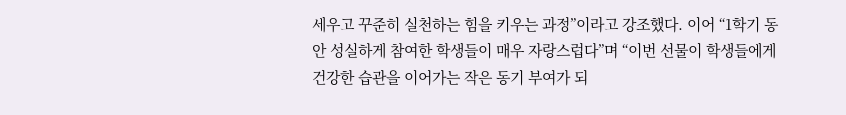세우고 꾸준히 실천하는 힘을 키우는 과정”이라고 강조했다. 이어 “1학기 동안 성실하게 참여한 학생들이 매우 자랑스럽다”며 “이번 선물이 학생들에게 건강한 습관을 이어가는 작은 동기 부여가 되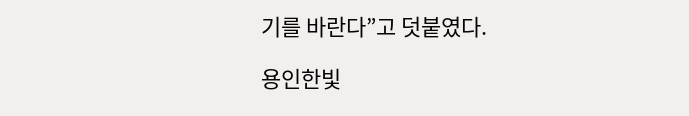기를 바란다”고 덧붙였다.

용인한빛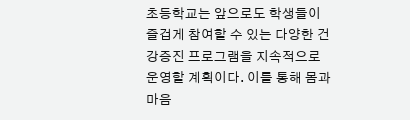초등학교는 앞으로도 학생들이 즐겁게 참여할 수 있는 다양한 건강증진 프로그램을 지속적으로 운영할 계획이다. 이를 통해 몸과 마음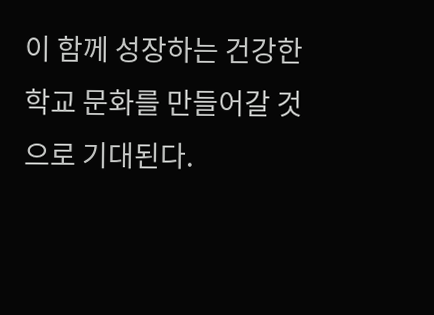이 함께 성장하는 건강한 학교 문화를 만들어갈 것으로 기대된다.